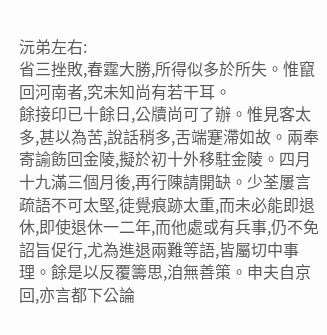沅弟左右:
省三挫敗,春霆大勝,所得似多於所失。惟竄回河南者,究未知尚有若干耳。
餘接印已十餘日,公牘尚可了辦。惟見客太多,甚以為苦,說話稍多,舌端蹇滯如故。兩奉寄諭飭回金陵,擬於初十外移駐金陵。四月十九滿三個月後,再行陳請開缺。少荃屢言疏語不可太堅,徒覺痕跡太重,而未必能即退休,即使退休一二年,而他處或有兵事,仍不免詔旨促行,尤為進退兩難等語,皆屬切中事理。餘是以反覆籌思,洎無善策。申夫自京回,亦言都下公論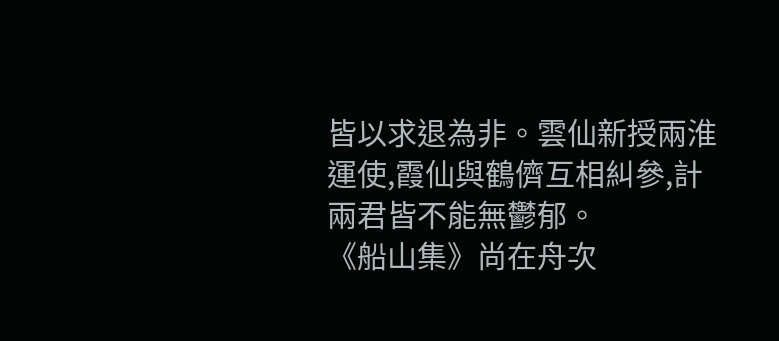皆以求退為非。雲仙新授兩淮運使,霞仙與鶴儕互相糾參,計兩君皆不能無鬱郁。
《船山集》尚在舟次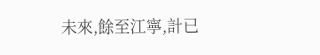未來,餘至江寧,計已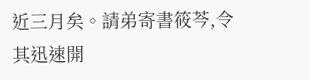近三月矣。請弟寄書筱芩,令其迅速開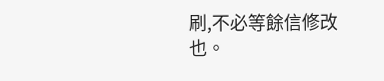刷,不必等餘信修改也。